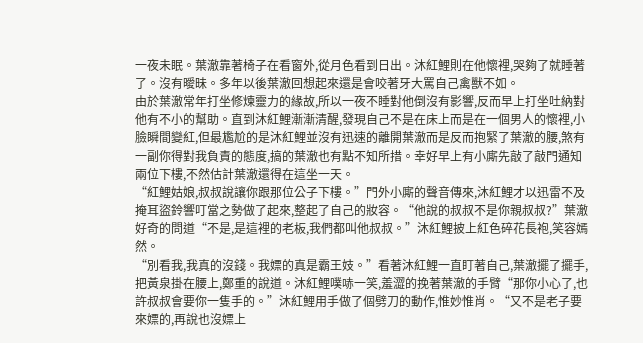一夜未眠。葉澈靠著椅子在看窗外,從月色看到日出。沐紅鯉則在他懷裡,哭夠了就睡著了。沒有曖昧。多年以後葉澈回想起來還是會咬著牙大罵自己禽獸不如。
由於葉澈常年打坐修煉靈力的緣故,所以一夜不睡對他倒沒有影響,反而早上打坐吐納對他有不小的幫助。直到沐紅鯉漸漸清醒,發現自己不是在床上而是在一個男人的懷裡,小臉瞬間變紅,但最尷尬的是沐紅鯉並沒有迅速的離開葉澈而是反而抱緊了葉澈的腰,煞有一副你得對我負責的態度,搞的葉澈也有點不知所措。幸好早上有小廝先敲了敲門通知兩位下樓,不然估計葉澈還得在這坐一天。
“紅鯉姑娘,叔叔說讓你跟那位公子下樓。”門外小廝的聲音傳來,沐紅鯉才以迅雷不及掩耳盜鈴響叮當之勢做了起來,整起了自己的妝容。“他說的叔叔不是你親叔叔?”葉澈好奇的問道“不是,是這裡的老板,我們都叫他叔叔。”沐紅鯉披上紅色碎花長袍,笑容嫣然。
“別看我,我真的沒錢。我嫖的真是霸王妓。”看著沐紅鯉一直盯著自己,葉澈擺了擺手,把黃泉掛在腰上,鄭重的說道。沐紅鯉噗哧一笑,羞澀的挽著葉澈的手臂“那你小心了,也許叔叔會要你一隻手的。”沐紅鯉用手做了個劈刀的動作,惟妙惟肖。“又不是老子要來嫖的,再說也沒嫖上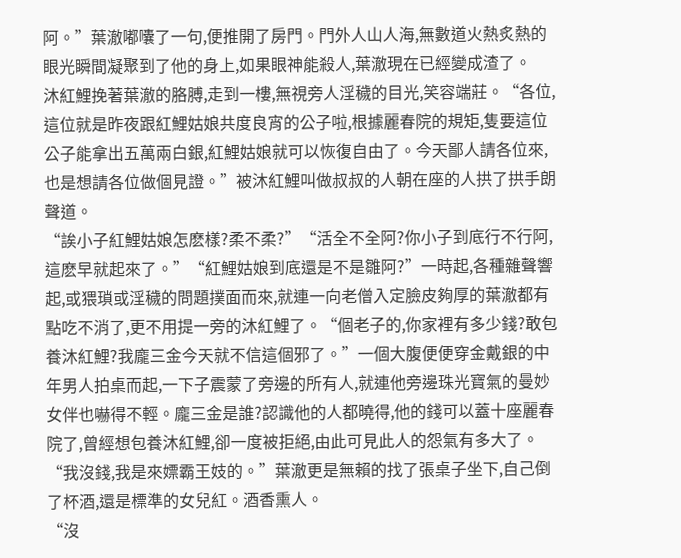阿。”葉澈嘟囔了一句,便推開了房門。門外人山人海,無數道火熱炙熱的眼光瞬間凝聚到了他的身上,如果眼神能殺人,葉澈現在已經變成渣了。
沐紅鯉挽著葉澈的胳膊,走到一樓,無視旁人淫穢的目光,笑容端莊。“各位,這位就是昨夜跟紅鯉姑娘共度良宵的公子啦,根據麗春院的規矩,隻要這位公子能拿出五萬兩白銀,紅鯉姑娘就可以恢復自由了。今天鄙人請各位來,也是想請各位做個見證。”被沐紅鯉叫做叔叔的人朝在座的人拱了拱手朗聲道。
“誒小子紅鯉姑娘怎麽樣?柔不柔?”“活全不全阿?你小子到底行不行阿,這麽早就起來了。”“紅鯉姑娘到底還是不是雛阿?”一時起,各種雜聲響起,或猥瑣或淫穢的問題撲面而來,就連一向老僧入定臉皮夠厚的葉澈都有點吃不消了,更不用提一旁的沐紅鯉了。“個老子的,你家裡有多少錢?敢包養沐紅鯉?我龐三金今天就不信這個邪了。”一個大腹便便穿金戴銀的中年男人拍桌而起,一下子震蒙了旁邊的所有人,就連他旁邊珠光寶氣的曼妙女伴也嚇得不輕。龐三金是誰?認識他的人都曉得,他的錢可以蓋十座麗春院了,曾經想包養沐紅鯉,卻一度被拒絕,由此可見此人的怨氣有多大了。
“我沒錢,我是來嫖霸王妓的。”葉澈更是無賴的找了張桌子坐下,自己倒了杯酒,還是標準的女兒紅。酒香熏人。
“沒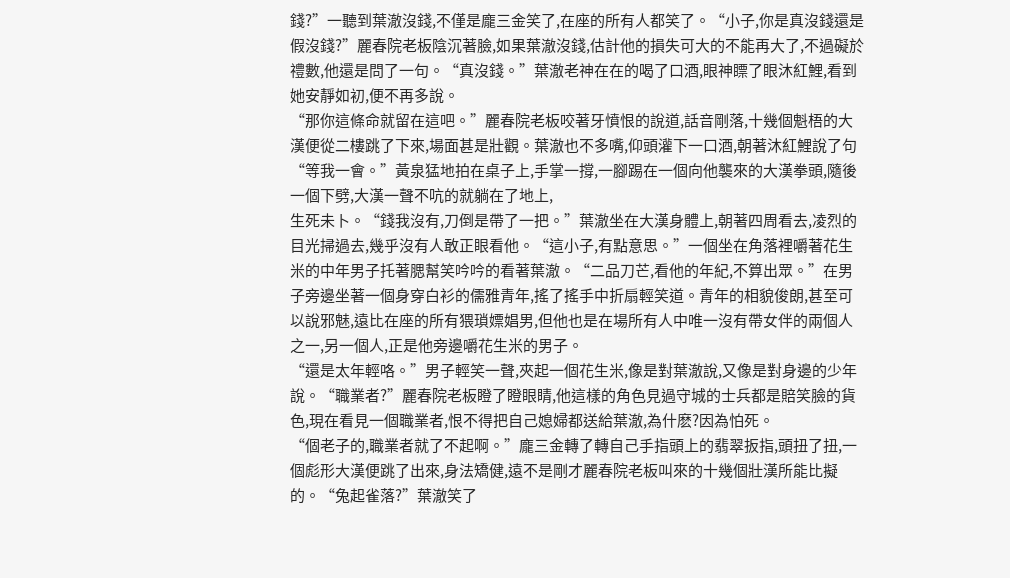錢?”一聽到葉澈沒錢,不僅是龐三金笑了,在座的所有人都笑了。“小子,你是真沒錢還是假沒錢?”麗春院老板陰沉著臉,如果葉澈沒錢,估計他的損失可大的不能再大了,不過礙於禮數,他還是問了一句。“真沒錢。”葉澈老神在在的喝了口酒,眼神瞟了眼沐紅鯉,看到她安靜如初,便不再多說。
“那你這條命就留在這吧。”麗春院老板咬著牙憤恨的說道,話音剛落,十幾個魁梧的大漢便從二樓跳了下來,場面甚是壯觀。葉澈也不多嘴,仰頭灌下一口酒,朝著沐紅鯉說了句“等我一會。”黃泉猛地拍在桌子上,手掌一撐,一腳踢在一個向他襲來的大漢拳頭,隨後一個下劈,大漢一聲不吭的就躺在了地上,
生死未卜。“錢我沒有,刀倒是帶了一把。”葉澈坐在大漢身體上,朝著四周看去,凌烈的目光掃過去,幾乎沒有人敢正眼看他。“這小子,有點意思。”一個坐在角落裡嚼著花生米的中年男子托著腮幫笑吟吟的看著葉澈。“二品刀芒,看他的年紀,不算出眾。”在男子旁邊坐著一個身穿白衫的儒雅青年,搖了搖手中折扇輕笑道。青年的相貌俊朗,甚至可以說邪魅,遠比在座的所有猥瑣嫖娼男,但他也是在場所有人中唯一沒有帶女伴的兩個人之一,另一個人,正是他旁邊嚼花生米的男子。
“還是太年輕咯。”男子輕笑一聲,夾起一個花生米,像是對葉澈說,又像是對身邊的少年說。“職業者?”麗春院老板瞪了瞪眼睛,他這樣的角色見過守城的士兵都是賠笑臉的貨色,現在看見一個職業者,恨不得把自己媳婦都送給葉澈,為什麽?因為怕死。
“個老子的,職業者就了不起啊。”龐三金轉了轉自己手指頭上的翡翠扳指,頭扭了扭,一個彪形大漢便跳了出來,身法矯健,遠不是剛才麗春院老板叫來的十幾個壯漢所能比擬的。“兔起雀落?”葉澈笑了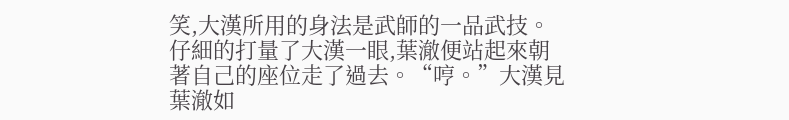笑,大漢所用的身法是武師的一品武技。仔細的打量了大漢一眼,葉澈便站起來朝著自己的座位走了過去。“哼。”大漢見葉澈如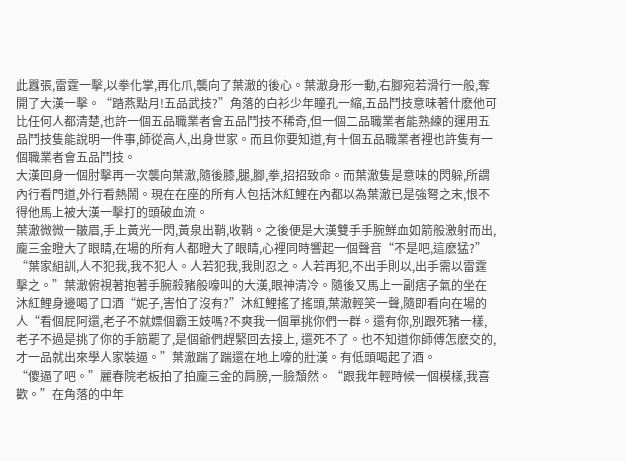此囂張,雷霆一擊,以拳化掌,再化爪,襲向了葉澈的後心。葉澈身形一動,右腳宛若滑行一般,奪開了大漢一擊。“踏燕點月!五品武技?”角落的白衫少年瞳孔一縮,五品鬥技意味著什麽他可比任何人都清楚,也許一個五品職業者會五品鬥技不稀奇,但一個二品職業者能熟練的運用五品鬥技隻能說明一件事,師從高人,出身世家。而且你要知道,有十個五品職業者裡也許隻有一個職業者會五品鬥技。
大漢回身一個肘擊再一次襲向葉澈,隨後膝,腿,腳,拳,招招致命。而葉澈隻是意味的閃躲,所謂內行看門道,外行看熱鬧。現在在座的所有人包括沐紅鯉在內都以為葉澈已是強弩之末,恨不得他馬上被大漢一擊打的頭破血流。
葉澈微微一皺眉,手上黃光一閃,黃泉出鞘,收鞘。之後便是大漢雙手手腕鮮血如箭般激射而出,龐三金瞪大了眼睛,在場的所有人都瞪大了眼睛,心裡同時響起一個聲音“不是吧,這麽猛?”
“葉家組訓,人不犯我,我不犯人。人若犯我,我則忍之。人若再犯,不出手則以,出手需以雷霆擊之。”葉澈俯視著抱著手腕殺豬般嚎叫的大漢,眼神清冷。隨後又馬上一副痞子氣的坐在沐紅鯉身邊喝了口酒“妮子,害怕了沒有?”沐紅鯉搖了搖頭,葉澈輕笑一聲,隨即看向在場的人“看個屁阿還,老子不就嫖個霸王妓嗎?不爽我一個單挑你們一群。還有你,別跟死豬一樣,老子不過是挑了你的手筋罷了,是個爺們趕緊回去接上, 還死不了。也不知道你師傅怎麽交的,才一品就出來學人家裝逼。”葉澈踹了踹還在地上嚎的壯漢。有低頭喝起了酒。
“傻逼了吧。”麗春院老板拍了拍龐三金的肩膀,一臉頹然。“跟我年輕時候一個模樣,我喜歡。”在角落的中年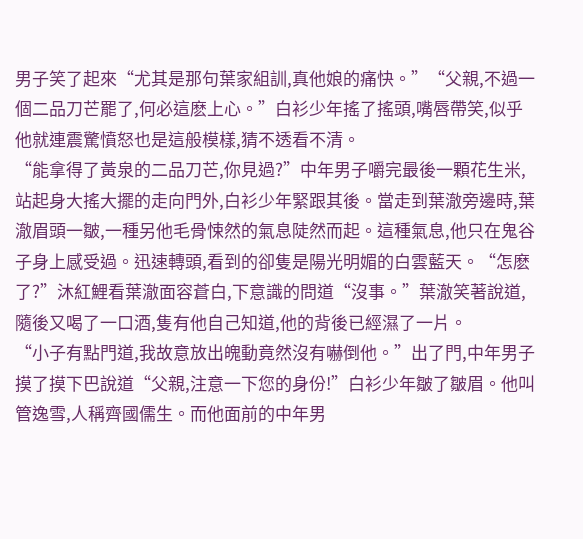男子笑了起來“尤其是那句葉家組訓,真他娘的痛快。”“父親,不過一個二品刀芒罷了,何必這麽上心。”白衫少年搖了搖頭,嘴唇帶笑,似乎他就連震驚憤怒也是這般模樣,猜不透看不清。
“能拿得了黃泉的二品刀芒,你見過?”中年男子嚼完最後一顆花生米,站起身大搖大擺的走向門外,白衫少年緊跟其後。當走到葉澈旁邊時,葉澈眉頭一皺,一種另他毛骨悚然的氣息陡然而起。這種氣息,他只在鬼谷子身上感受過。迅速轉頭,看到的卻隻是陽光明媚的白雲藍天。“怎麽了?”沐紅鯉看葉澈面容蒼白,下意識的問道“沒事。”葉澈笑著說道,隨後又喝了一口酒,隻有他自己知道,他的背後已經濕了一片。
“小子有點門道,我故意放出魄動竟然沒有嚇倒他。”出了門,中年男子摸了摸下巴說道“父親,注意一下您的身份!”白衫少年皺了皺眉。他叫管逸雪,人稱齊國儒生。而他面前的中年男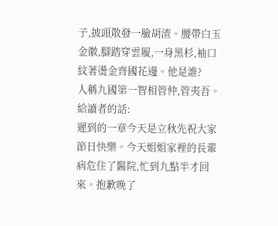子,披頭散發一臉胡渣。腰帶白玉金徽,腳踏穿雲履,一身黑杉,袖口紋著燙金齊國花邊。他是誰?
人稱九國第一智相管仲,管夷吾。
給讀者的話:
遲到的一章今天是立秋先祝大家節日快樂。今天姐姐家裡的長輩病危住了醫院,忙到九點半才回來。抱歉晚了